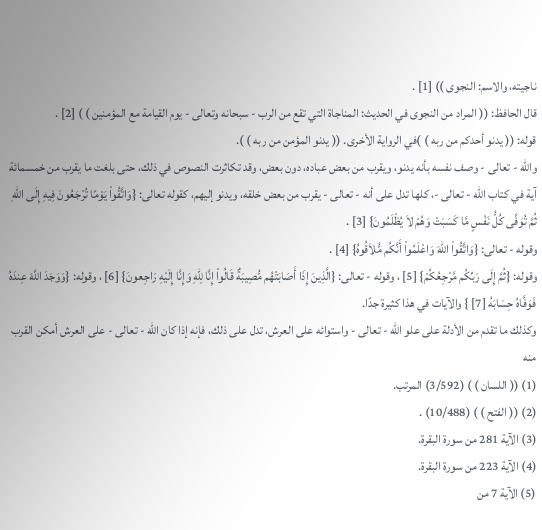ناجيته، والاسم: النجوى )) [1] .
قال الحافظ: (( المراد من النجوى في الحديث: المناجاة التي تقع من الرب - سبحانه وتعالى - يوم القيامة مع المؤمنين ) ) [2] .
قوله: (( يدنو أحدكم من ربه ) )في الرواية الأخرى. (( يدنو المؤمن من ربه ) ).
والله - تعالى - وصف نفسه بأنه يدنو، ويقرب من بعض عباده، دون بعض، وقد تكاثرت النصوص في ذلك، حتى بلغت ما يقرب من خمسمائة آية في كتاب الله - تعالى -، كلها تدل على أنه - تعالى - يقرب من بعض خلقه، ويدنو إليهم، كقوله تعالى: {وَاتَّقُواْ يَوْمًا تُرْجَعُونَ فِيهِ إِلَى اللهِ ثُمَّ تُوَفَّى كُلُّ نَفْسٍ مَّا كَسَبَتْ وَهُمْ لاَ يُظْلَمُونَ} [3] .
وقوله - تعالى: {وَاتَّقُواْ اللهَ وَاعْلَمُواْ أَنَّكُم مُّلاَقُوهُ} [4] .
وقوله: {ثُمَّ إِلَى رَبِّكُم مَّرْجِعُكُمْ} [5] ، وقوله - تعالى: {الَّذِينَ إِذَا أَصَابَتْهُم مُّصِيبَةٌ قَالُواْ إِنَّا لِلّهِ وَإِنَّا إِلَيْهِ رَاجِعونَ} [6] ، وقوله: {وَوَجَدَ اللَّهَ عِندَهُ فَوَفَّاهُ حِسَابَهُ [7] } والآيات في هذا كثيرة جدًا.
وكذلك ما تقدم من الأدلة على علو الله - تعالى - واستوائه على العرش، تدل على ذلك، فإنه إذا كان الله - تعالى - على العرش أمكن القرب منه
(1) (( اللسان ) ) (3/592) المرتب.
(2) (( الفتح ) ) (10/488) .
(3) الآية 281 من سورة البقرة.
(4) الآية 223 من سورة البقرة.
(5) الآية 7 من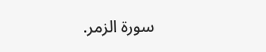سورة الزمر.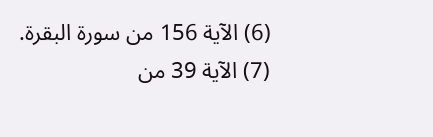(6) الآية 156 من سورة البقرة.
(7) الآية 39 من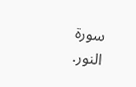سورة النور.